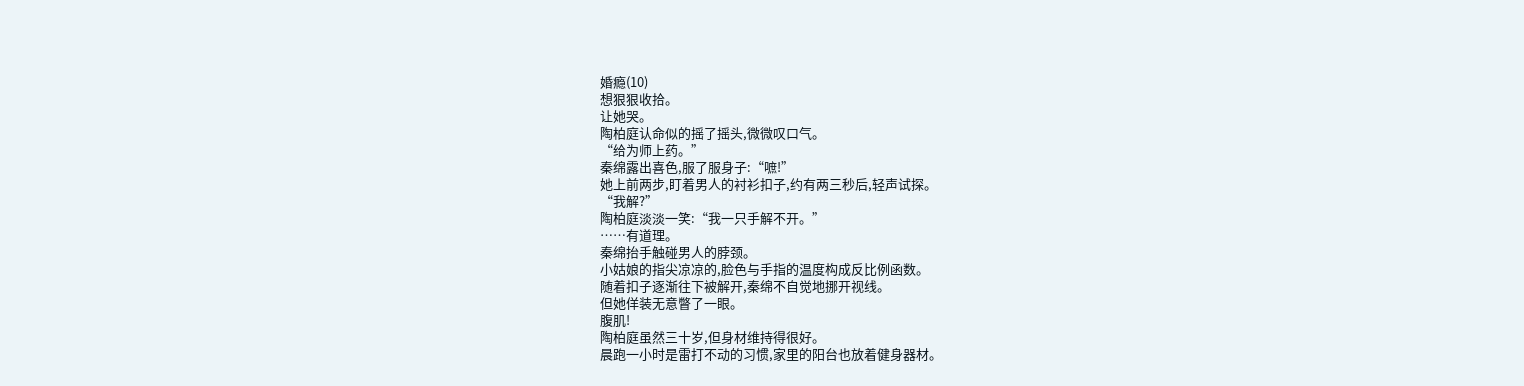婚瘾(10)
想狠狠收拾。
让她哭。
陶柏庭认命似的摇了摇头,微微叹口气。
“给为师上药。”
秦绵露出喜色,服了服身子:“嗻!”
她上前两步,盯着男人的衬衫扣子,约有两三秒后,轻声试探。
“我解?”
陶柏庭淡淡一笑:“我一只手解不开。”
……有道理。
秦绵抬手触碰男人的脖颈。
小姑娘的指尖凉凉的,脸色与手指的温度构成反比例函数。
随着扣子逐渐往下被解开,秦绵不自觉地挪开视线。
但她佯装无意瞥了一眼。
腹肌!
陶柏庭虽然三十岁,但身材维持得很好。
晨跑一小时是雷打不动的习惯,家里的阳台也放着健身器材。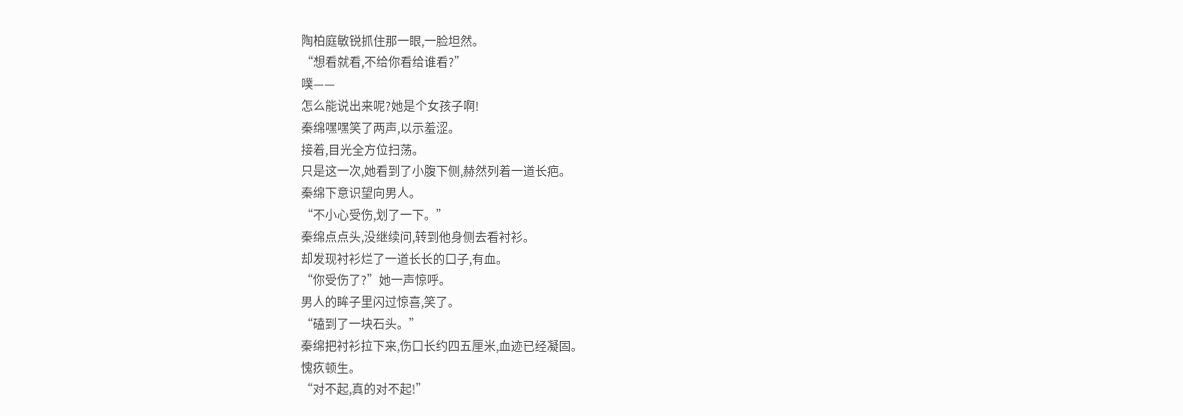陶柏庭敏锐抓住那一眼,一脸坦然。
“想看就看,不给你看给谁看?”
噗——
怎么能说出来呢?她是个女孩子啊!
秦绵嘿嘿笑了两声,以示羞涩。
接着,目光全方位扫荡。
只是这一次,她看到了小腹下侧,赫然列着一道长疤。
秦绵下意识望向男人。
“不小心受伤,划了一下。”
秦绵点点头,没继续问,转到他身侧去看衬衫。
却发现衬衫烂了一道长长的口子,有血。
“你受伤了?”她一声惊呼。
男人的眸子里闪过惊喜,笑了。
“磕到了一块石头。”
秦绵把衬衫拉下来,伤口长约四五厘米,血迹已经凝固。
愧疚顿生。
“对不起,真的对不起!”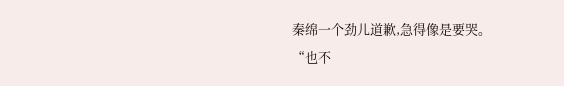秦绵一个劲儿道歉,急得像是要哭。
“也不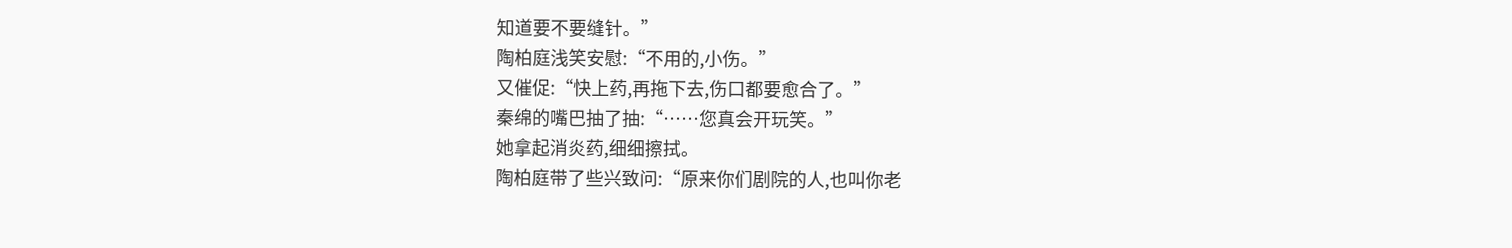知道要不要缝针。”
陶柏庭浅笑安慰:“不用的,小伤。”
又催促:“快上药,再拖下去,伤口都要愈合了。”
秦绵的嘴巴抽了抽:“……您真会开玩笑。”
她拿起消炎药,细细擦拭。
陶柏庭带了些兴致问:“原来你们剧院的人,也叫你老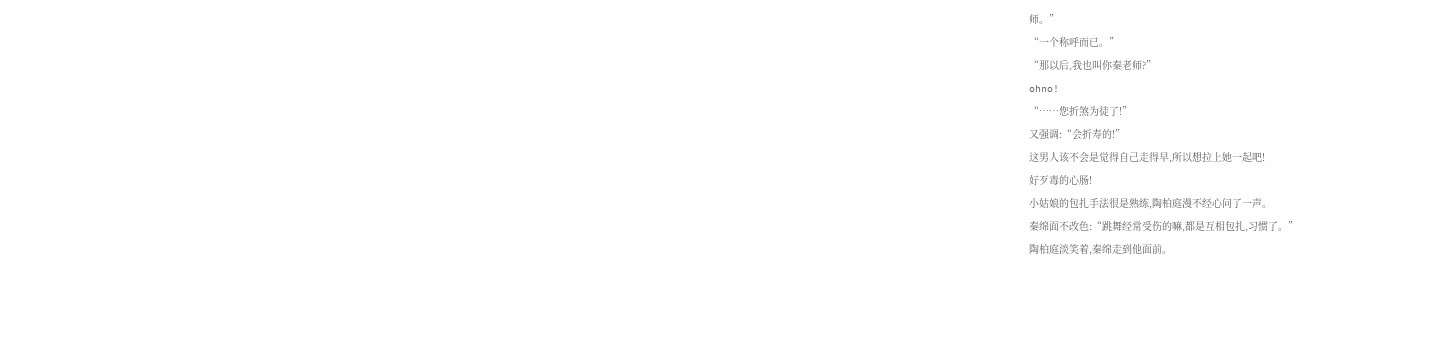师。”
“一个称呼而已。”
“那以后,我也叫你秦老师?”
ohno!
“……您折煞为徒了!”
又强调:“会折寿的!”
这男人该不会是觉得自己走得早,所以想拉上她一起吧!
好歹毒的心肠!
小姑娘的包扎手法很是熟练,陶柏庭漫不经心问了一声。
秦绵面不改色:“跳舞经常受伤的嘛,都是互相包扎,习惯了。”
陶柏庭淡笑着,秦绵走到他面前。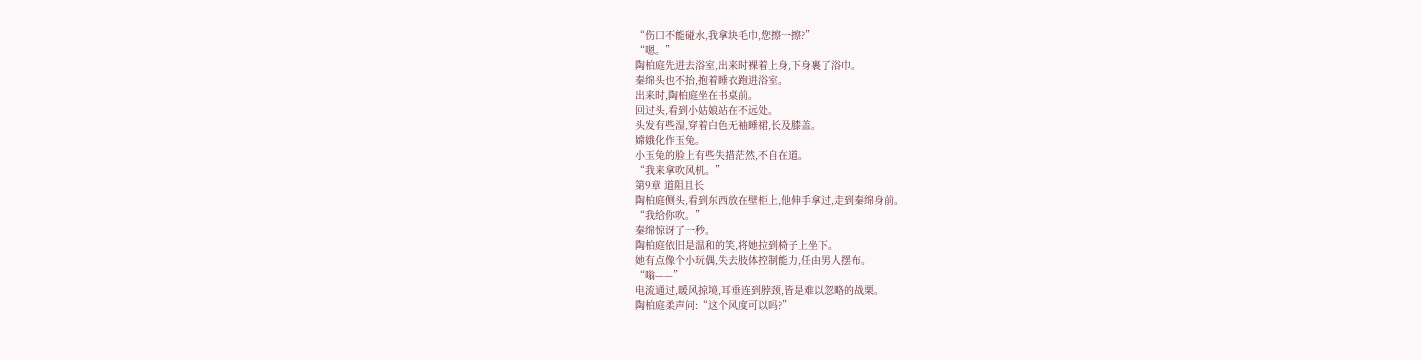“伤口不能碰水,我拿块毛巾,您擦一擦?”
“嗯。”
陶柏庭先进去浴室,出来时裸着上身,下身裹了浴巾。
秦绵头也不抬,抱着睡衣跑进浴室。
出来时,陶柏庭坐在书桌前。
回过头,看到小姑娘站在不远处。
头发有些湿,穿着白色无袖睡裙,长及膝盖。
嫦娥化作玉兔。
小玉兔的脸上有些失措茫然,不自在道。
“我来拿吹风机。”
第9章 道阻且长
陶柏庭侧头,看到东西放在壁柜上,他伸手拿过,走到秦绵身前。
“我给你吹。”
秦绵惊讶了一秒。
陶柏庭依旧是温和的笑,将她拉到椅子上坐下。
她有点像个小玩偶,失去肢体控制能力,任由男人摆布。
“嗡——”
电流通过,暖风掠境,耳垂连到脖颈,皆是难以忽略的战栗。
陶柏庭柔声问:“这个风度可以吗?”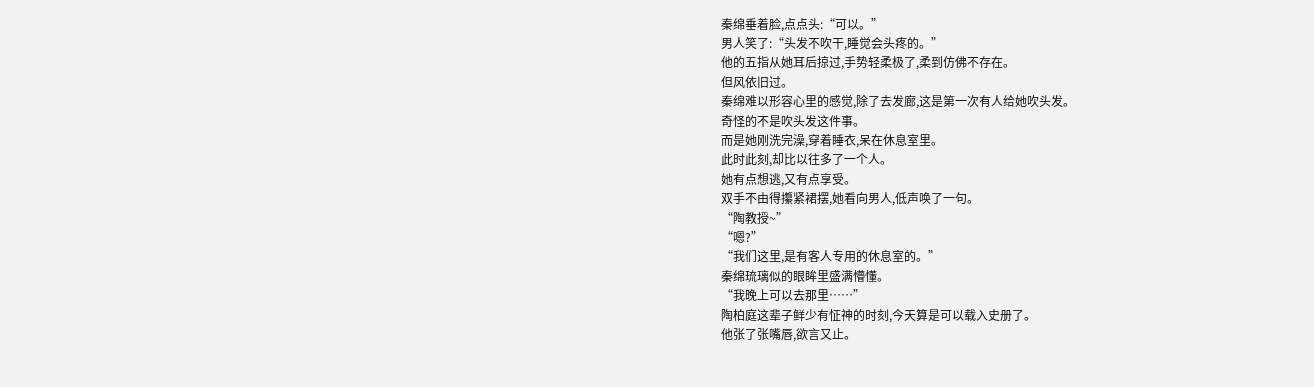秦绵垂着脸,点点头:“可以。”
男人笑了:“头发不吹干,睡觉会头疼的。”
他的五指从她耳后掠过,手势轻柔极了,柔到仿佛不存在。
但风依旧过。
秦绵难以形容心里的感觉,除了去发廊,这是第一次有人给她吹头发。
奇怪的不是吹头发这件事。
而是她刚洗完澡,穿着睡衣,呆在休息室里。
此时此刻,却比以往多了一个人。
她有点想逃,又有点享受。
双手不由得攥紧裙摆,她看向男人,低声唤了一句。
“陶教授~”
“嗯?”
“我们这里,是有客人专用的休息室的。”
秦绵琉璃似的眼眸里盛满懵懂。
“我晚上可以去那里……”
陶柏庭这辈子鲜少有怔神的时刻,今天算是可以载入史册了。
他张了张嘴唇,欲言又止。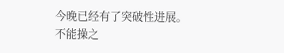今晚已经有了突破性进展。
不能操之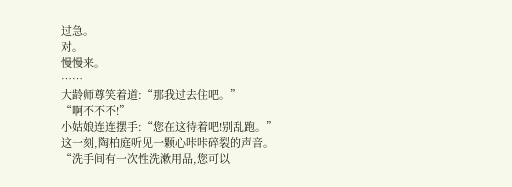过急。
对。
慢慢来。
……
大龄师尊笑着道:“那我过去住吧。”
“啊不不不!”
小姑娘连连摆手:“您在这待着吧!别乱跑。”
这一刻,陶柏庭听见一颗心咔咔碎裂的声音。
“洗手间有一次性洗漱用品,您可以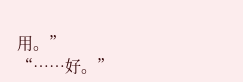用。”
“……好。”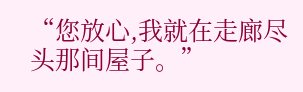“您放心,我就在走廊尽头那间屋子。”